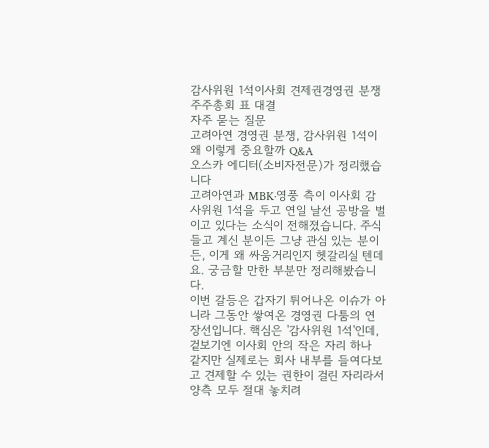감사위원 1석이사회 견제권경영권 분쟁주주총회 표 대결
자주 묻는 질문
고려아연 경영권 분쟁, 감사위원 1석이 왜 이렇게 중요할까 Q&A
오스카 에디터(소비자전문)가 정리했습니다
고려아연과 MBK·영풍 측이 이사회 감사위원 1석을 두고 연일 날선 공방을 벌이고 있다는 소식이 전해졌습니다. 주식 들고 계신 분이든 그냥 관심 있는 분이든, 이게 왜 싸움거리인지 헷갈리실 텐데요. 궁금할 만한 부분만 정리해봤습니다.
이번 갈등은 갑자기 튀어나온 이슈가 아니라 그동안 쌓여온 경영권 다툼의 연장선입니다. 핵심은 '감사위원 1석'인데, 겉보기엔 이사회 안의 작은 자리 하나 같지만 실제로는 회사 내부를 들여다보고 견제할 수 있는 권한이 걸린 자리라서 양측 모두 절대 놓치려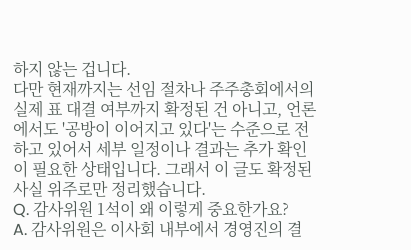하지 않는 겁니다.
다만 현재까지는 선임 절차나 주주총회에서의 실제 표 대결 여부까지 확정된 건 아니고, 언론에서도 '공방이 이어지고 있다'는 수준으로 전하고 있어서 세부 일정이나 결과는 추가 확인이 필요한 상태입니다. 그래서 이 글도 확정된 사실 위주로만 정리했습니다.
Q. 감사위원 1석이 왜 이렇게 중요한가요?
A. 감사위원은 이사회 내부에서 경영진의 결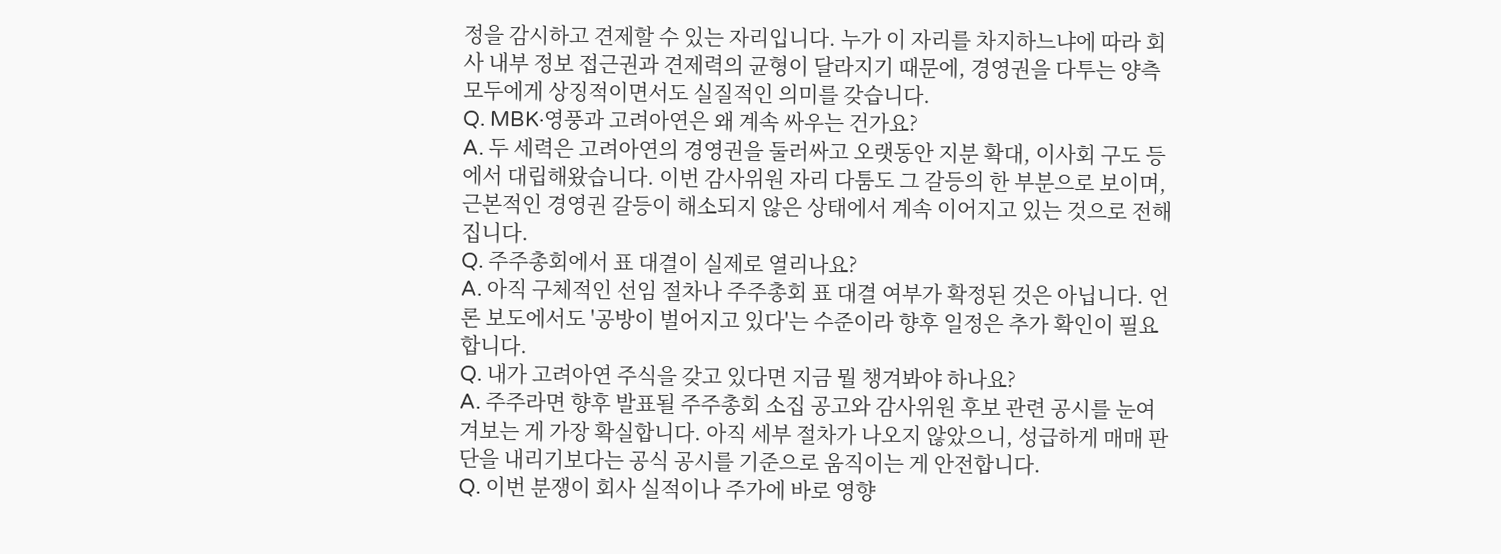정을 감시하고 견제할 수 있는 자리입니다. 누가 이 자리를 차지하느냐에 따라 회사 내부 정보 접근권과 견제력의 균형이 달라지기 때문에, 경영권을 다투는 양측 모두에게 상징적이면서도 실질적인 의미를 갖습니다.
Q. MBK·영풍과 고려아연은 왜 계속 싸우는 건가요?
A. 두 세력은 고려아연의 경영권을 둘러싸고 오랫동안 지분 확대, 이사회 구도 등에서 대립해왔습니다. 이번 감사위원 자리 다툼도 그 갈등의 한 부분으로 보이며, 근본적인 경영권 갈등이 해소되지 않은 상태에서 계속 이어지고 있는 것으로 전해집니다.
Q. 주주총회에서 표 대결이 실제로 열리나요?
A. 아직 구체적인 선임 절차나 주주총회 표 대결 여부가 확정된 것은 아닙니다. 언론 보도에서도 '공방이 벌어지고 있다'는 수준이라 향후 일정은 추가 확인이 필요합니다.
Q. 내가 고려아연 주식을 갖고 있다면 지금 뭘 챙겨봐야 하나요?
A. 주주라면 향후 발표될 주주총회 소집 공고와 감사위원 후보 관련 공시를 눈여겨보는 게 가장 확실합니다. 아직 세부 절차가 나오지 않았으니, 성급하게 매매 판단을 내리기보다는 공식 공시를 기준으로 움직이는 게 안전합니다.
Q. 이번 분쟁이 회사 실적이나 주가에 바로 영향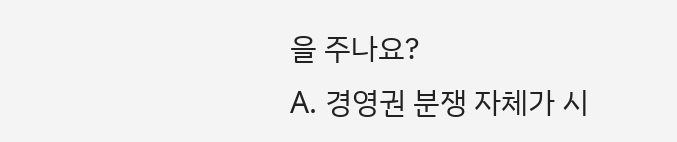을 주나요?
A. 경영권 분쟁 자체가 시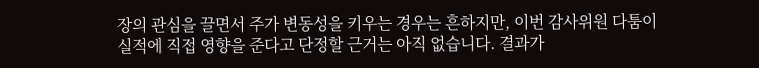장의 관심을 끌면서 주가 변동성을 키우는 경우는 흔하지만, 이번 감사위원 다툼이 실적에 직접 영향을 준다고 단정할 근거는 아직 없습니다. 결과가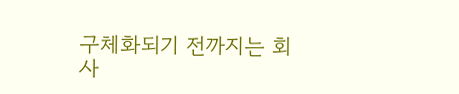구체화되기 전까지는 회사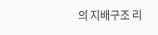의 지배구조 리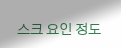스크 요인 정도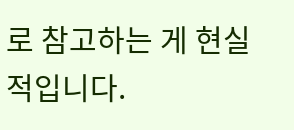로 참고하는 게 현실적입니다.